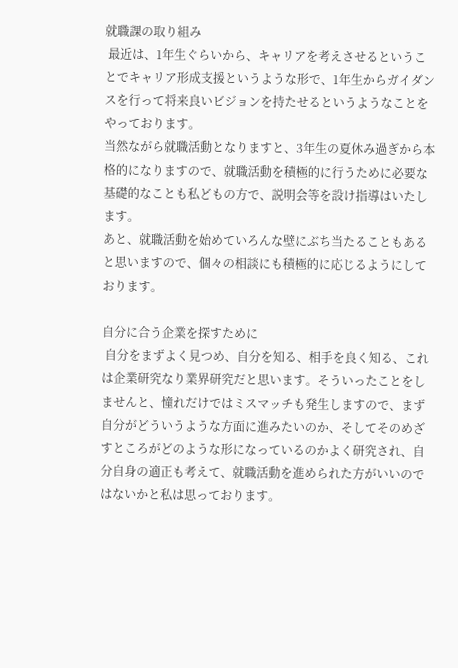就職課の取り組み
 最近は、1年生ぐらいから、キャリアを考えさせるということでキャリア形成支援というような形で、1年生からガイダンスを行って将来良いビジョンを持たせるというようなことをやっております。
当然ながら就職活動となりますと、3年生の夏休み過ぎから本格的になりますので、就職活動を積極的に行うために必要な基礎的なことも私どもの方で、説明会等を設け指導はいたします。
あと、就職活動を始めていろんな壁にぶち当たることもあると思いますので、個々の相談にも積極的に応じるようにしております。

自分に合う企業を探すために
 自分をまずよく見つめ、自分を知る、相手を良く知る、これは企業研究なり業界研究だと思います。そういったことをしませんと、憧れだけではミスマッチも発生しますので、まず自分がどういうような方面に進みたいのか、そしてそのめざすところがどのような形になっているのかよく研究され、自分自身の適正も考えて、就職活動を進められた方がいいのではないかと私は思っております。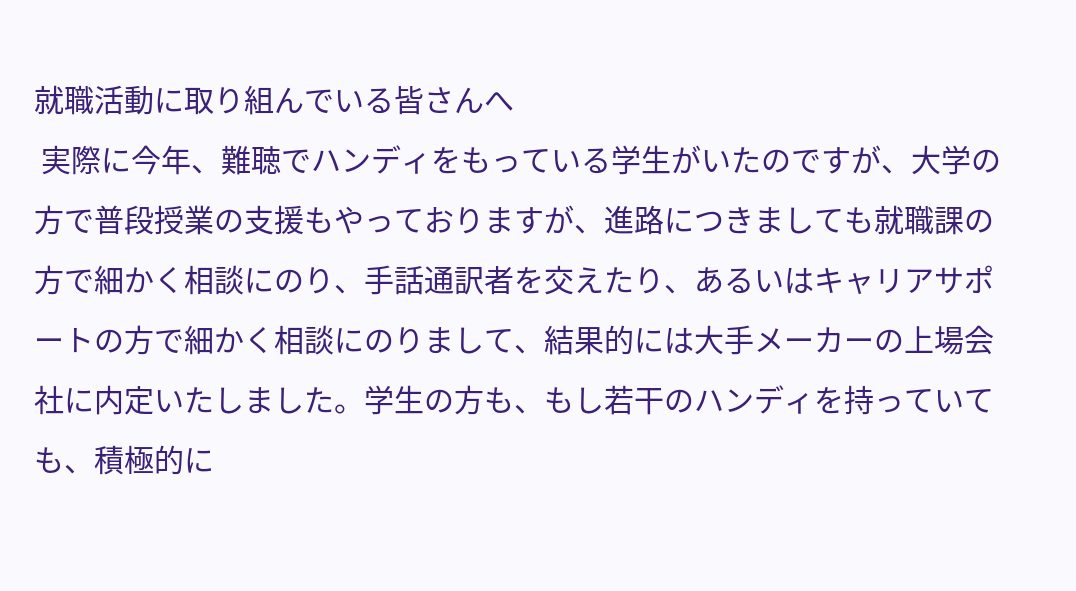就職活動に取り組んでいる皆さんへ
 実際に今年、難聴でハンディをもっている学生がいたのですが、大学の方で普段授業の支援もやっておりますが、進路につきましても就職課の方で細かく相談にのり、手話通訳者を交えたり、あるいはキャリアサポートの方で細かく相談にのりまして、結果的には大手メーカーの上場会社に内定いたしました。学生の方も、もし若干のハンディを持っていても、積極的に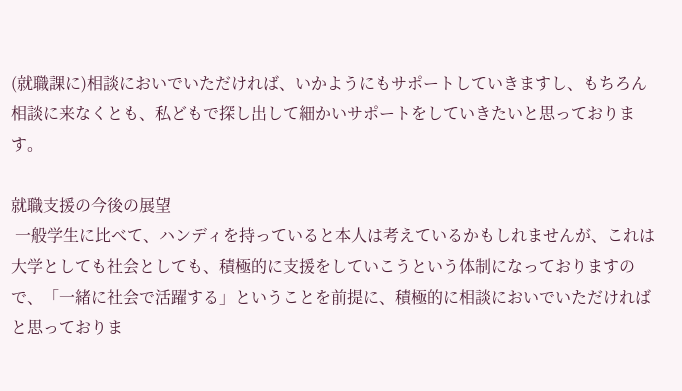(就職課に)相談においでいただければ、いかようにもサポートしていきますし、もちろん相談に来なくとも、私どもで探し出して細かいサポートをしていきたいと思っております。

就職支援の今後の展望
 一般学生に比べて、ハンディを持っていると本人は考えているかもしれませんが、これは大学としても社会としても、積極的に支援をしていこうという体制になっておりますので、「一緒に社会で活躍する」ということを前提に、積極的に相談においでいただければと思っておりま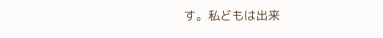す。私どもは出来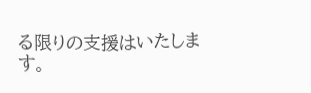る限りの支援はいたします。